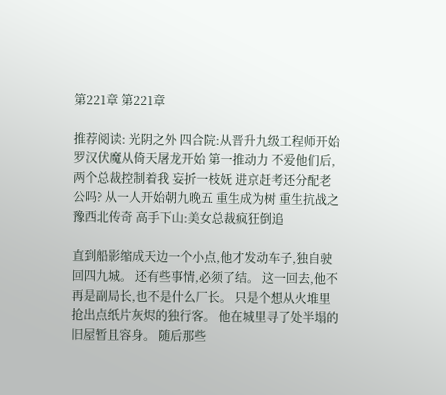第221章 第221章

推荐阅读: 光阴之外 四合院:从晋升九级工程师开始 罗汉伏魔从倚天屠龙开始 第一推动力 不爱他们后,两个总裁控制着我 妄折一枝妩 进京赶考还分配老公吗? 从一人开始朝九晚五 重生成为树 重生抗战之豫西北传奇 高手下山:美女总裁疯狂倒追

直到船影缩成天边一个小点,他才发动车子,独自驶回四九城。 还有些事情,必须了结。 这一回去,他不再是副局长,也不是什么厂长。 只是个想从火堆里抢出点纸片灰烬的独行客。 他在城里寻了处半塌的旧屋暂且容身。 随后那些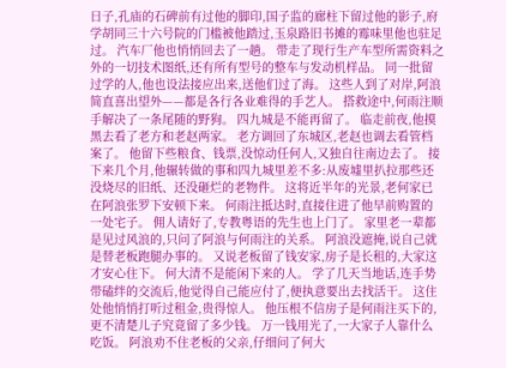日子,孔庙的石碑前有过他的脚印,国子监的廊柱下留过他的影子,府学胡同三十六号院的门槛被他踏过,玉泉路旧书摊的霉味里他也驻足过。 汽车厂他也悄悄回去了一趟。 带走了现行生产车型所需资料之外的一切技术图纸,还有所有型号的整车与发动机样品。 同一批留过学的人,他也设法接应出来,送他们过了海。 这些人到了对岸,阿浪简直喜出望外——都是各行各业难得的手艺人。 搭救途中,何雨注顺手解决了一条尾随的野狗。 四九城是不能再留了。 临走前夜,他摸黑去看了老方和老赵两家。 老方调回了东城区,老赵也调去看管档案了。 他留下些粮食、钱票,没惊动任何人,又独自往南边去了。 接下来几个月,他辗转做的事和四九城里差不多:从废墟里扒拉那些还没烧尽的旧纸、还没砸烂的老物件。 这将近半年的光景,老何家已在阿浪张罗下安顿下来。 何雨注抵达时,直接住进了他早前购置的一处宅子。 佣人请好了,专教粤语的先生也上门了。 家里老一辈都是见过风浪的,只问了阿浪与何雨注的关系。 阿浪没遮掩,说自己就是替老板跑腿办事的。 又说老板留了钱安家,房子是长租的,大家这才安心住下。 何大清不是能闲下来的人。 学了几天当地话,连手势带磕绊的交流后,他觉得自己能应付了,便执意要出去找活干。 这住处他悄悄打听过租金,贵得惊人。 他压根不信房子是何雨注买下的,更不清楚儿子究竟留了多少钱。 万一钱用光了,一大家子人靠什么吃饭。 阿浪劝不住老板的父亲,仔细问了何大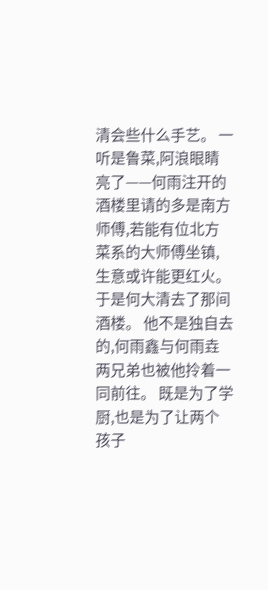清会些什么手艺。 一听是鲁菜,阿浪眼睛亮了——何雨注开的酒楼里请的多是南方师傅,若能有位北方菜系的大师傅坐镇,生意或许能更红火。 于是何大清去了那间酒楼。 他不是独自去的,何雨鑫与何雨垚两兄弟也被他拎着一同前往。 既是为了学厨,也是为了让两个孩子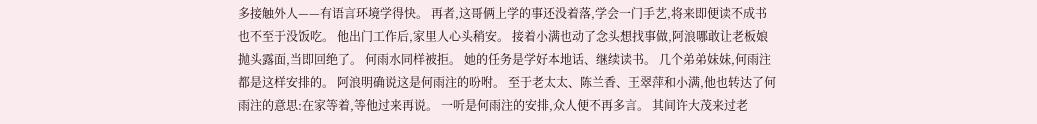多接触外人——有语言环境学得快。 再者,这哥俩上学的事还没着落,学会一门手艺,将来即便读不成书也不至于没饭吃。 他出门工作后,家里人心头稍安。 接着小满也动了念头想找事做,阿浪哪敢让老板娘抛头露面,当即回绝了。 何雨水同样被拒。 她的任务是学好本地话、继续读书。 几个弟弟妹妹,何雨注都是这样安排的。 阿浪明确说这是何雨注的吩咐。 至于老太太、陈兰香、王翠萍和小满,他也转达了何雨注的意思:在家等着,等他过来再说。 一听是何雨注的安排,众人便不再多言。 其间许大茂来过老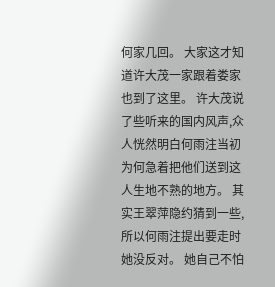何家几回。 大家这才知道许大茂一家跟着娄家也到了这里。 许大茂说了些听来的国内风声,众人恍然明白何雨注当初为何急着把他们送到这人生地不熟的地方。 其实王翠萍隐约猜到一些,所以何雨注提出要走时她没反对。 她自己不怕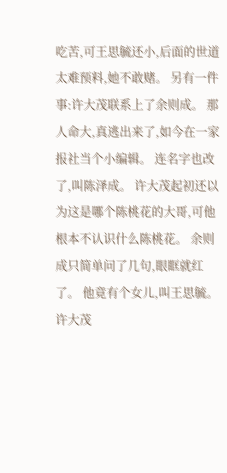吃苦,可王思毓还小,后面的世道太难预料,她不敢赌。 另有一件事:许大茂联系上了余则成。 那人命大,真逃出来了,如今在一家报社当个小编辑。 连名字也改了,叫陈泽成。 许大茂起初还以为这是哪个陈桃花的大哥,可他根本不认识什么陈桃花。 余则成只简单问了几句,眼眶就红了。 他竟有个女儿,叫王思毓。 许大茂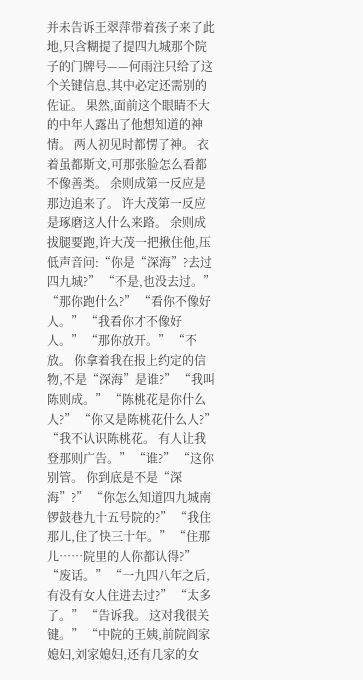并未告诉王翠萍带着孩子来了此地,只含糊提了提四九城那个院子的门牌号——何雨注只给了这个关键信息,其中必定还需别的佐证。 果然,面前这个眼睛不大的中年人露出了他想知道的神情。 两人初见时都愣了神。 衣着虽都斯文,可那张脸怎么看都不像善类。 余则成第一反应是那边追来了。 许大茂第一反应是琢磨这人什么来路。 余则成拔腿要跑,许大茂一把揪住他,压低声音问:“你是“深海”?去过四九城?” “不是,也没去过。” “那你跑什么?” “看你不像好人。” “我看你才不像好人。” “那你放开。” “不放。 你拿着我在报上约定的信物,不是“深海”是谁?” “我叫陈则成。” “陈桃花是你什么人?” “你又是陈桃花什么人?” “我不认识陈桃花。 有人让我登那则广告。” “谁?” “这你别管。 你到底是不是“深海”?” “你怎么知道四九城南锣鼓巷九十五号院的?” “我住那儿,住了快三十年。” “住那儿……院里的人你都认得?” “废话。” “一九四八年之后,有没有女人住进去过?” “太多了。” “告诉我。 这对我很关键。” “中院的王姨,前院阎家媳妇,刘家媳妇,还有几家的女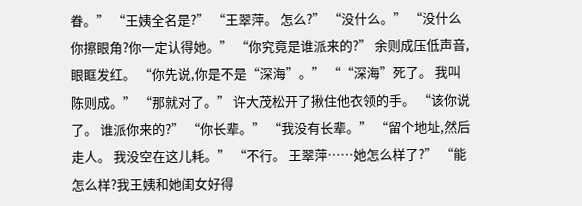眷。” “王姨全名是?” “王翠萍。 怎么?” “没什么。” “没什么你擦眼角?你一定认得她。” “你究竟是谁派来的?” 余则成压低声音,眼眶发红。 “你先说,你是不是“深海”。” ““深海”死了。 我叫陈则成。” “那就对了。” 许大茂松开了揪住他衣领的手。 “该你说了。 谁派你来的?” “你长辈。” “我没有长辈。” “留个地址,然后走人。 我没空在这儿耗。” “不行。 王翠萍……她怎么样了?” “能怎么样?我王姨和她闺女好得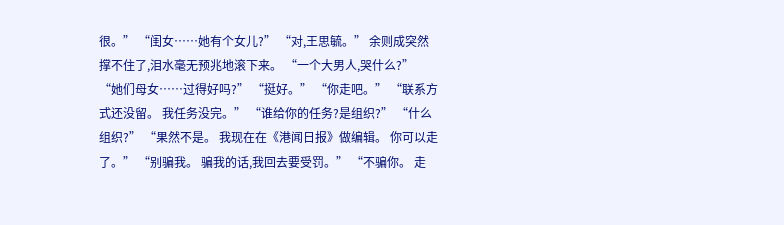很。” “闺女……她有个女儿?” “对,王思毓。” 余则成突然撑不住了,泪水毫无预兆地滚下来。 “一个大男人,哭什么?” “她们母女……过得好吗?” “挺好。” “你走吧。” “联系方式还没留。 我任务没完。” “谁给你的任务?是组织?” “什么组织?” “果然不是。 我现在在《港闻日报》做编辑。 你可以走了。” “别骗我。 骗我的话,我回去要受罚。” “不骗你。 走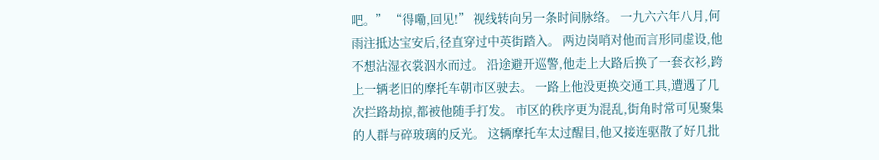吧。” “得嘞,回见!” 视线转向另一条时间脉络。 一九六六年八月,何雨注抵达宝安后,径直穿过中英街踏入。 两边岗哨对他而言形同虚设,他不想沾湿衣裳泅水而过。 沿途避开巡警,他走上大路后换了一套衣衫,跨上一辆老旧的摩托车朝市区驶去。 一路上他没更换交通工具,遭遇了几次拦路劫掠,都被他随手打发。 市区的秩序更为混乱,街角时常可见聚集的人群与碎玻璃的反光。 这辆摩托车太过醒目,他又接连驱散了好几批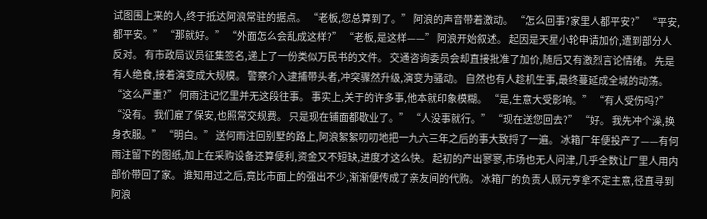试图围上来的人,终于抵达阿浪常驻的据点。 “老板,您总算到了。” 阿浪的声音带着激动。 “怎么回事?家里人都平安?” “平安,都平安。” “那就好。” “外面怎么会乱成这样?” “老板,是这样——” 阿浪开始叙述。 起因是天星小轮申请加价,遭到部分人反对。 有市政局议员征集签名,递上了一份类似万民书的文件。 交通咨询委员会却直接批准了加价,随后又有激烈言论情绪。 先是有人绝食,接着演变成大规模。 警察介入逮捕带头者,冲突骤然升级,演变为骚动。 自然也有人趁机生事,最终蔓延成全城的动荡。 “这么严重?” 何雨注记忆里并无这段往事。 事实上,关于的许多事,他本就印象模糊。 “是,生意大受影响。” “有人受伤吗?” “没有。 我们雇了保安,也照常交规费。 只是现在铺面都歇业了。” “人没事就行。” “现在送您回去?” “好。 我先冲个澡,换身衣服。” “明白。” 送何雨注回别墅的路上,阿浪絮絮叨叨地把一九六三年之后的事大致捋了一遍。 冰箱厂年便投产了——有何雨注留下的图纸,加上在采购设备还算便利,资金又不短缺,进度才这么快。 起初的产出寥寥,市场也无人问津,几乎全数让厂里人用内部价带回了家。 谁知用过之后,竟比市面上的强出不少,渐渐便传成了亲友间的代购。 冰箱厂的负责人顾元亨拿不定主意,径直寻到阿浪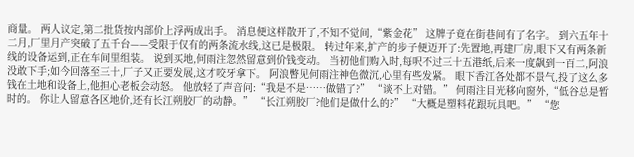商量。 两人议定,第二批货按内部价上浮两成出手。 消息便这样散开了,不知不觉间,“紫金花” 这牌子竟在街巷间有了名字。 到六五年十二月,厂里月产突破了五千台——受限于仅有的两条流水线,这已是极限。 转过年来,扩产的步子便迈开了:先置地,再建厂房,眼下又有两条新线的设备运到,正在车间里组装。 说到买地,何雨注忽然留意到价钱变动。 当初他们购入时,每呎不过三十五港纸,后来一度飙到一百二,阿浪没敢下手;如今回落至三十,厂子又正要发展,这才咬牙拿下。 阿浪瞥见何雨注神色微沉,心里有些发紧。 眼下香江各处都不景气,投了这么多钱在土地和设备上,他担心老板会动怒。 他放轻了声音问:“我是不是……做错了?” “谈不上对错。” 何雨注目光移向窗外,“低谷总是暂时的。 你让人留意各区地价,还有长江朔胶厂的动静。” “长江朔胶厂?他们是做什么的?” “大概是塑料花跟玩具吧。” “您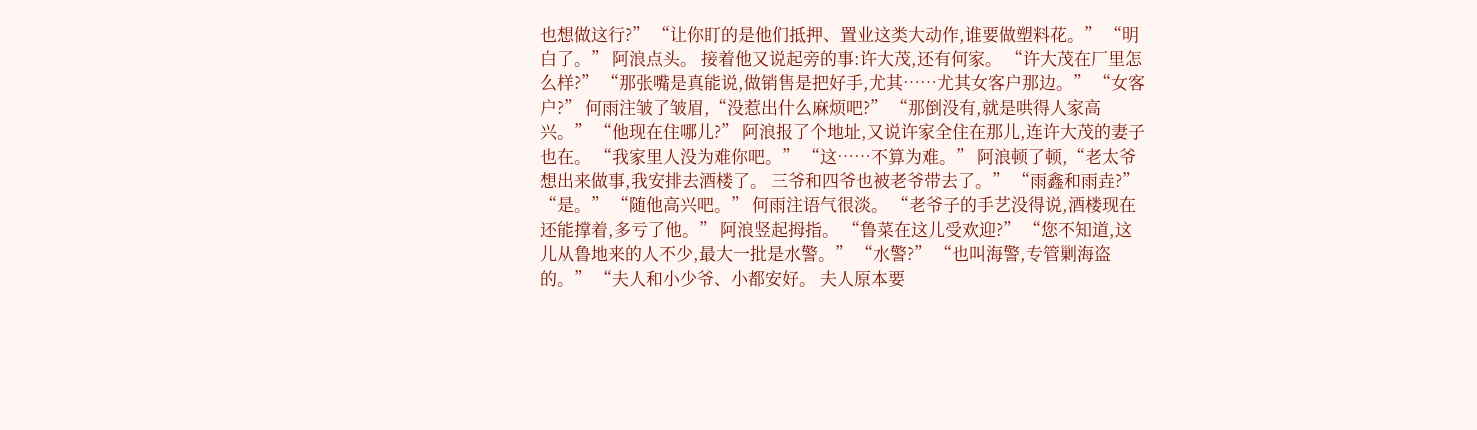也想做这行?” “让你盯的是他们抵押、置业这类大动作,谁要做塑料花。” “明白了。” 阿浪点头。 接着他又说起旁的事:许大茂,还有何家。 “许大茂在厂里怎么样?” “那张嘴是真能说,做销售是把好手,尤其……尤其女客户那边。” “女客户?” 何雨注皱了皱眉,“没惹出什么麻烦吧?” “那倒没有,就是哄得人家高兴。” “他现在住哪儿?” 阿浪报了个地址,又说许家全住在那儿,连许大茂的妻子也在。 “我家里人没为难你吧。” “这……不算为难。” 阿浪顿了顿,“老太爷想出来做事,我安排去酒楼了。 三爷和四爷也被老爷带去了。” “雨鑫和雨垚?” “是。” “随他高兴吧。” 何雨注语气很淡。 “老爷子的手艺没得说,酒楼现在还能撑着,多亏了他。” 阿浪竖起拇指。 “鲁菜在这儿受欢迎?” “您不知道,这儿从鲁地来的人不少,最大一批是水警。” “水警?” “也叫海警,专管剿海盗的。” “夫人和小少爷、小都安好。 夫人原本要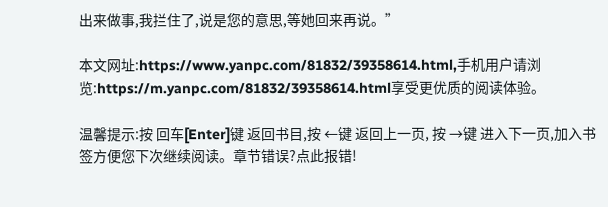出来做事,我拦住了,说是您的意思,等她回来再说。”

本文网址:https://www.yanpc.com/81832/39358614.html,手机用户请浏览:https://m.yanpc.com/81832/39358614.html享受更优质的阅读体验。

温馨提示:按 回车[Enter]键 返回书目,按 ←键 返回上一页, 按 →键 进入下一页,加入书签方便您下次继续阅读。章节错误?点此报错!